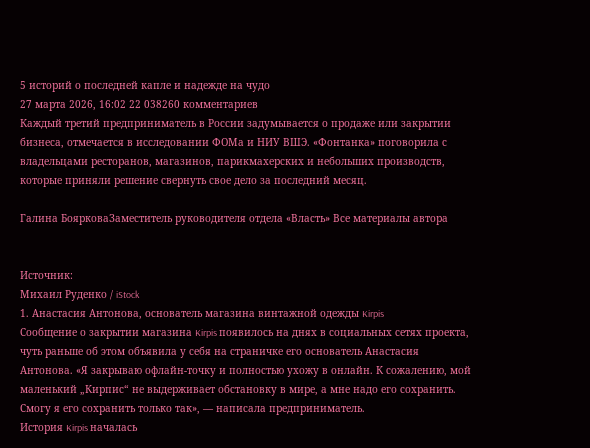5 историй о последней капле и надежде на чудо
27 марта 2026, 16:02 22 038260 комментариев
Каждый третий предприниматель в России задумывается о продаже или закрытии бизнеса, отмечается в исследовании ФОМа и НИУ ВШЭ. «Фонтанка» поговорила с владельцами ресторанов, магазинов, парикмахерских и небольших производств, которые приняли решение свернуть свое дело за последний месяц.

Галина БоярковаЗаместитель руководителя отдела «Власть» Все материалы автора


Источник:
Михаил Руденко / iStock
1. Анастасия Антонова, основатель магазина винтажной одежды Kirpis
Сообщение о закрытии магазина Kirpis появилось на днях в социальных сетях проекта, чуть раньше об этом объявила у себя на страничке его основатель Анастасия Антонова. «Я закрываю офлайн-точку и полностью ухожу в онлайн. К сожалению, мой маленький „Кирпис“ не выдерживает обстановку в мире, а мне надо его сохранить. Смогу я его сохранить только так», — написала предприниматель.
История Kirpis началась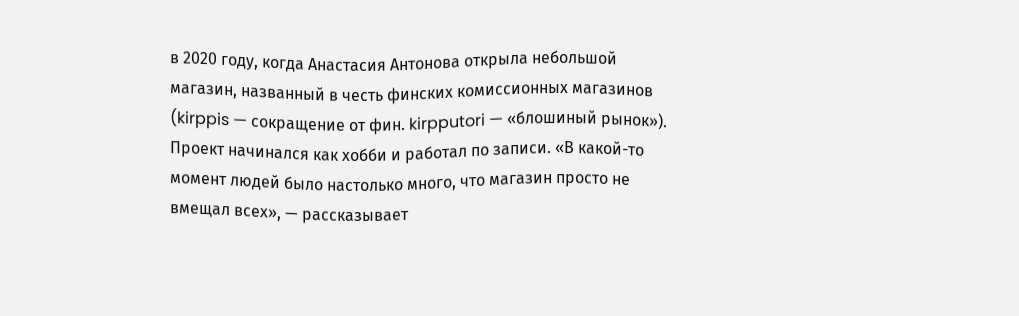в 2020 году, когда Анастасия Антонова открыла небольшой магазин, названный в честь финских комиссионных магазинов (kirppis — сокращение от фин. kirpputori — «блошиный рынок»). Проект начинался как хобби и работал по записи. «В какой-то момент людей было настолько много, что магазин просто не вмещал всех», — рассказывает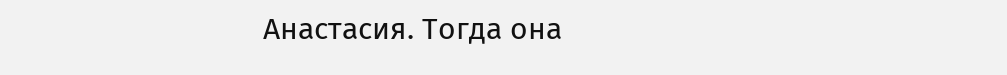Анастасия. Тогда она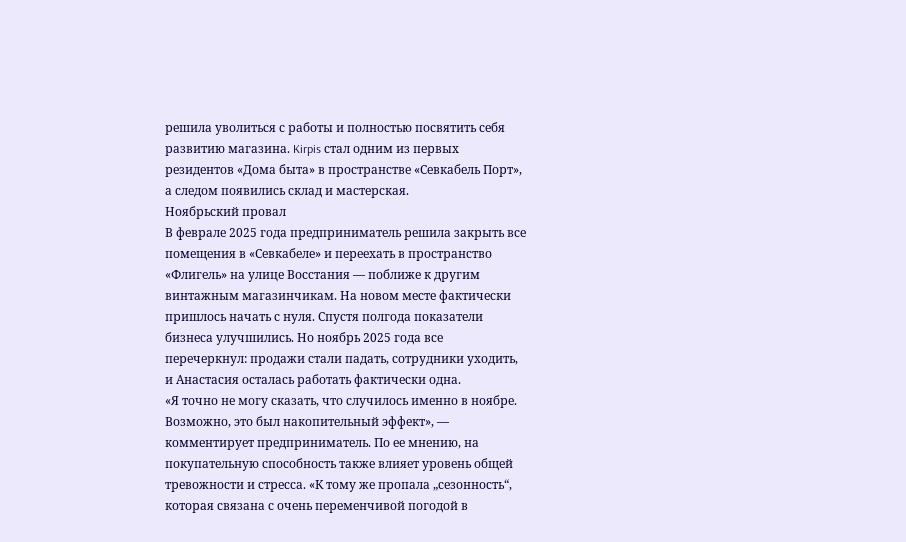решила уволиться с работы и полностью посвятить себя развитию магазина. Kirpis стал одним из первых резидентов «Дома быта» в пространстве «Севкабель Порт», а следом появились склад и мастерская.
Ноябрьский провал
В феврале 2025 года предприниматель решила закрыть все помещения в «Севкабеле» и переехать в пространство «Флигель» на улице Восстания — поближе к другим винтажным магазинчикам. На новом месте фактически пришлось начать с нуля. Спустя полгода показатели бизнеса улучшились. Но ноябрь 2025 года все перечеркнул: продажи стали падать, сотрудники уходить, и Анастасия осталась работать фактически одна.
«Я точно не могу сказать, что случилось именно в ноябре. Возможно, это был накопительный эффект», — комментирует предприниматель. По ее мнению, на покупательную способность также влияет уровень общей тревожности и стресса. «К тому же пропала „сезонность“, которая связана с очень переменчивой погодой в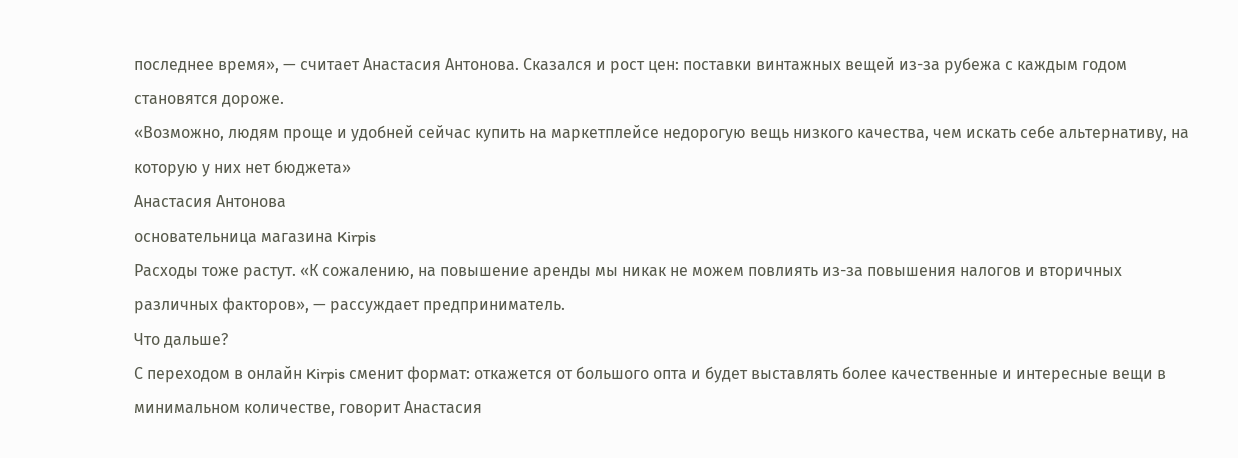последнее время», — считает Анастасия Антонова. Сказался и рост цен: поставки винтажных вещей из-за рубежа с каждым годом становятся дороже.
«Возможно, людям проще и удобней сейчас купить на маркетплейсе недорогую вещь низкого качества, чем искать себе альтернативу, на которую у них нет бюджета»
Анастасия Антонова
основательница магазина Kirpis
Расходы тоже растут. «К сожалению, на повышение аренды мы никак не можем повлиять из-за повышения налогов и вторичных различных факторов», — рассуждает предприниматель.
Что дальше?
С переходом в онлайн Kirpis сменит формат: откажется от большого опта и будет выставлять более качественные и интересные вещи в минимальном количестве, говорит Анастасия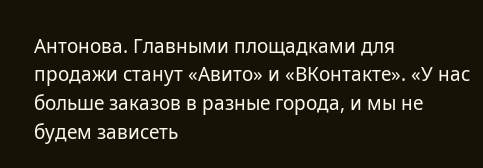Антонова. Главными площадками для продажи станут «Авито» и «ВКонтакте». «У нас больше заказов в разные города, и мы не будем зависеть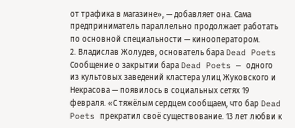от трафика в магазине», — добавляет она. Сама предприниматель параллельно продолжает работать по основной специальности — кинооператором.
2. Владислав Жолудев, основатель бара Dead Poets
Сообщение о закрытии бара Dead Poets — одного из культовых заведений кластера улиц Жуковского и Некрасова — появилось в социальных сетях 19 февраля. «С тяжёлым сердцем сообщаем, что бар Dead Poets прекратил своё существование. 13 лет любви к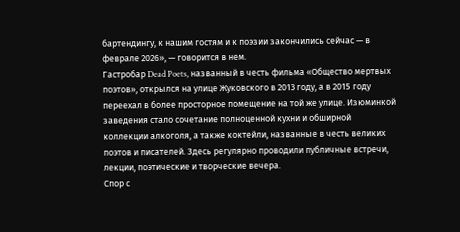бартендингу, к нашим гостям и к поэзии закончились сейчас — в феврале 2026», — говорится в нем.
Гастробар Dead Poets, названный в честь фильма «Общество мертвых поэтов», открылся на улице Жуковского в 2013 году, а в 2015 году переехал в более просторное помещение на той же улице. Изюминкой заведения стало сочетание полноценной кухни и обширной коллекции алкоголя, а также коктейли, названные в честь великих поэтов и писателей. Здесь регулярно проводили публичные встречи, лекции, поэтические и творческие вечера.
Спор с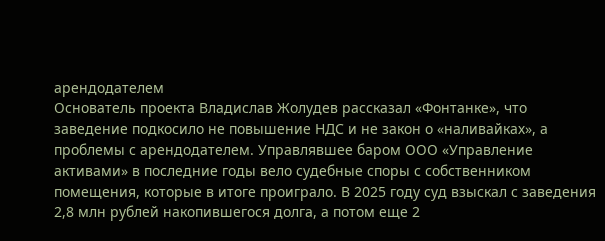арендодателем
Основатель проекта Владислав Жолудев рассказал «Фонтанке», что заведение подкосило не повышение НДС и не закон о «наливайках», а проблемы с арендодателем. Управлявшее баром ООО «Управление активами» в последние годы вело судебные споры с собственником помещения, которые в итоге проиграло. В 2025 году суд взыскал с заведения 2,8 млн рублей накопившегося долга, а потом еще 2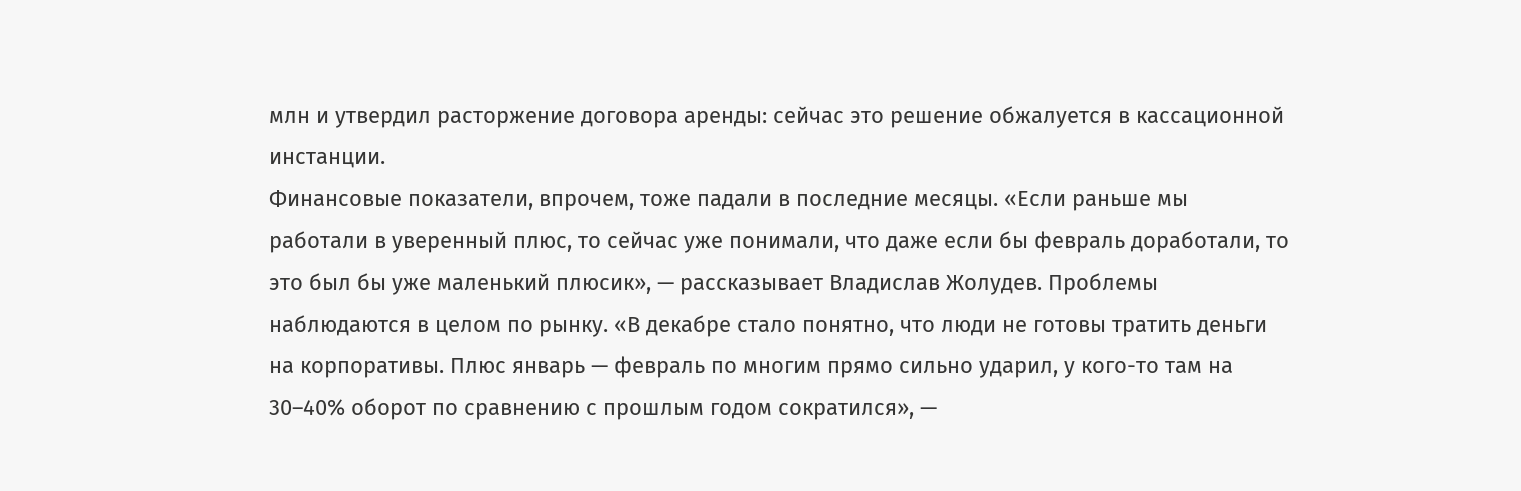млн и утвердил расторжение договора аренды: сейчас это решение обжалуется в кассационной инстанции.
Финансовые показатели, впрочем, тоже падали в последние месяцы. «Если раньше мы работали в уверенный плюс, то сейчас уже понимали, что даже если бы февраль доработали, то это был бы уже маленький плюсик», — рассказывает Владислав Жолудев. Проблемы наблюдаются в целом по рынку. «В декабре стало понятно, что люди не готовы тратить деньги на корпоративы. Плюс январь — февраль по многим прямо сильно ударил, у кого-то там на 30–40% оборот по сравнению с прошлым годом сократился», —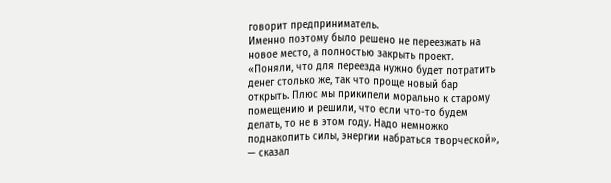говорит предприниматель.
Именно поэтому было решено не переезжать на новое место, а полностью закрыть проект. «Поняли, что для переезда нужно будет потратить денег столько же, так что проще новый бар открыть. Плюс мы прикипели морально к старому помещению и решили, что если что-то будем делать, то не в этом году. Надо немножко поднакопить силы, энергии набраться творческой», — сказал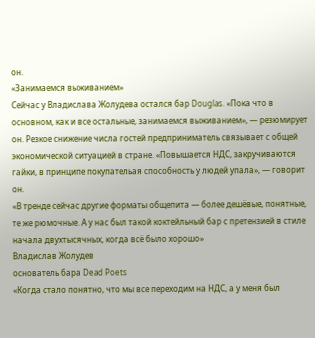он.
«Занимаемся выживанием»
Сейчас у Владислава Жолудева остался бар Douglas. «Пока что в основном, как и все остальные, занимаемся выживанием», — резюмирует он. Резкое снижение числа гостей предприниматель связывает с общей экономической ситуацией в стране. «Повышается НДС, закручиваются гайки, в принципе покупательая способность у людей упала», — говорит он.
«В тренде сейчас другие форматы общепита — более дешёвые, понятные, те же рюмочные. А у нас был такой коктейльный бар с претензией в стиле начала двухтысячных, когда всё было хорошо»
Владислав Жолудев
основатель бара Dead Poets
«Когда стало понятно, что мы все переходим на НДС, а у меня был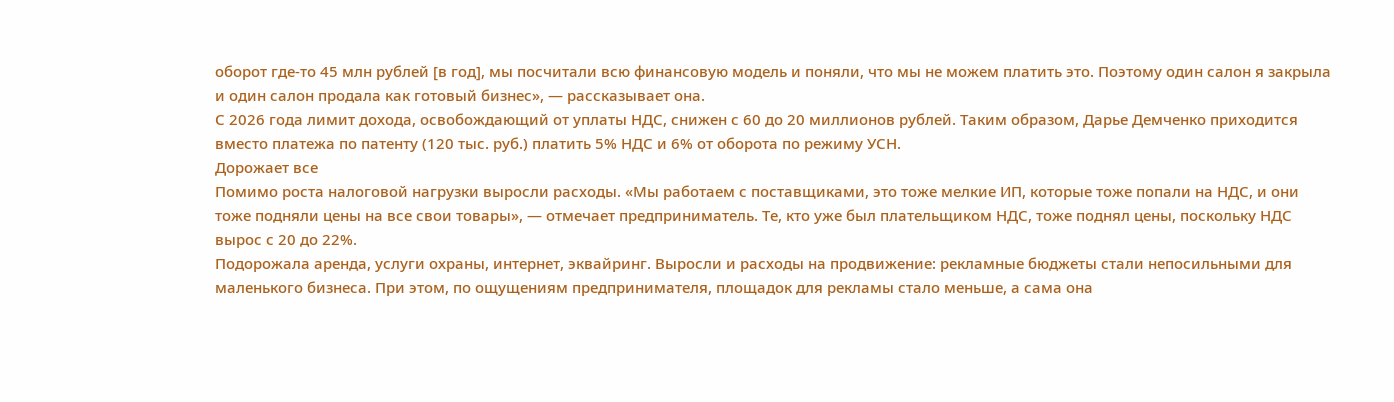оборот где-то 45 млн рублей [в год], мы посчитали всю финансовую модель и поняли, что мы не можем платить это. Поэтому один салон я закрыла и один салон продала как готовый бизнес», — рассказывает она.
С 2026 года лимит дохода, освобождающий от уплаты НДС, снижен с 60 до 20 миллионов рублей. Таким образом, Дарье Демченко приходится вместо платежа по патенту (120 тыс. руб.) платить 5% НДС и 6% от оборота по режиму УСН.
Дорожает все
Помимо роста налоговой нагрузки выросли расходы. «Мы работаем с поставщиками, это тоже мелкие ИП, которые тоже попали на НДС, и они тоже подняли цены на все свои товары», — отмечает предприниматель. Те, кто уже был плательщиком НДС, тоже поднял цены, поскольку НДС вырос с 20 до 22%.
Подорожала аренда, услуги охраны, интернет, эквайринг. Выросли и расходы на продвижение: рекламные бюджеты стали непосильными для маленького бизнеса. При этом, по ощущениям предпринимателя, площадок для рекламы стало меньше, а сама она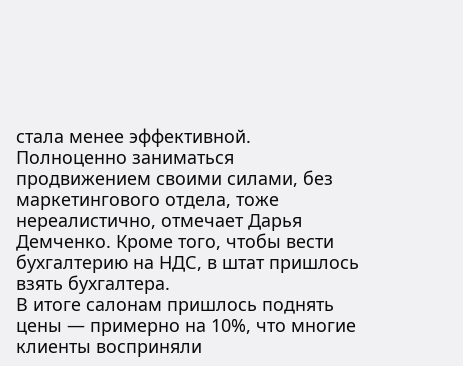стала менее эффективной. Полноценно заниматься продвижением своими силами, без маркетингового отдела, тоже нереалистично, отмечает Дарья Демченко. Кроме того, чтобы вести бухгалтерию на НДС, в штат пришлось взять бухгалтера.
В итоге салонам пришлось поднять цены — примерно на 10%, что многие клиенты восприняли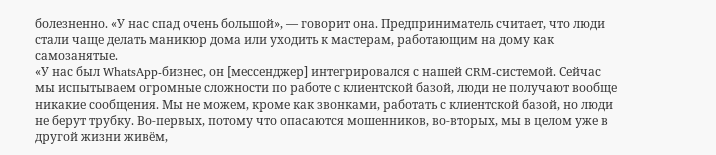болезненно. «У нас спад очень большой», — говорит она. Предприниматель считает, что люди стали чаще делать маникюр дома или уходить к мастерам, работающим на дому как самозанятые.
«У нас был WhatsApp-бизнес, он [мессенджер] интегрировался с нашей CRM-системой. Сейчас мы испытываем огромные сложности по работе с клиентской базой, люди не получают вообще никакие сообщения. Мы не можем, кроме как звонками, работать с клиентской базой, но люди не берут трубку. Во-первых, потому что опасаются мошенников, во-вторых, мы в целом уже в другой жизни живём,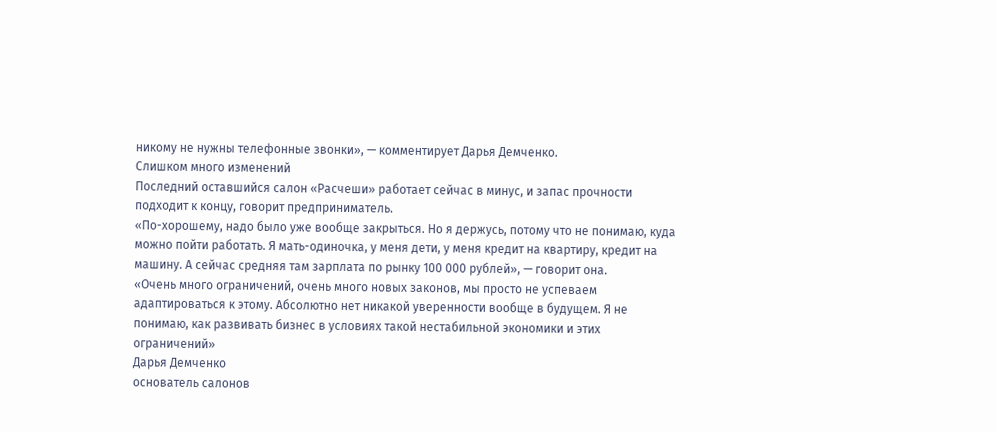никому не нужны телефонные звонки», — комментирует Дарья Демченко.
Слишком много изменений
Последний оставшийся салон «Расчеши» работает сейчас в минус, и запас прочности подходит к концу, говорит предприниматель.
«По-хорошему, надо было уже вообще закрыться. Но я держусь, потому что не понимаю, куда можно пойти работать. Я мать-одиночка, у меня дети, у меня кредит на квартиру, кредит на машину. А сейчас средняя там зарплата по рынку 100 000 рублей», — говорит она.
«Очень много ограничений, очень много новых законов, мы просто не успеваем адаптироваться к этому. Абсолютно нет никакой уверенности вообще в будущем. Я не понимаю, как развивать бизнес в условиях такой нестабильной экономики и этих ограничений»
Дарья Демченко
основатель салонов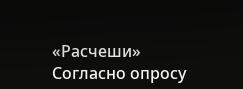«Расчеши»
Согласно опросу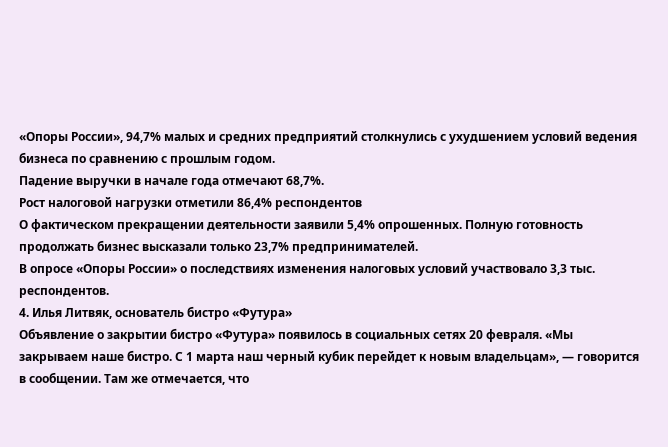«Опоры России», 94,7% малых и средних предприятий столкнулись с ухудшением условий ведения бизнеса по сравнению с прошлым годом.
Падение выручки в начале года отмечают 68,7%.
Рост налоговой нагрузки отметили 86,4% респондентов
О фактическом прекращении деятельности заявили 5,4% опрошенных. Полную готовность продолжать бизнес высказали только 23,7% предпринимателей.
В опросе «Опоры России» о последствиях изменения налоговых условий участвовало 3,3 тыс. респондентов.
4. Илья Литвяк, основатель бистро «Футура»
Объявление о закрытии бистро «Футура» появилось в социальных сетях 20 февраля. «Мы закрываем наше бистро. С 1 марта наш черный кубик перейдет к новым владельцам», — говорится в сообщении. Там же отмечается, что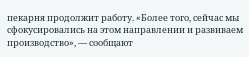пекарня продолжит работу. «Более того, сейчас мы сфокусировались на этом направлении и развиваем производство», — сообщают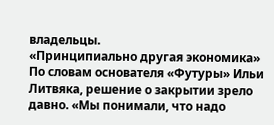владельцы.
«Принципиально другая экономика»
По словам основателя «Футуры» Ильи Литвяка, решение о закрытии зрело давно. «Мы понимали, что надо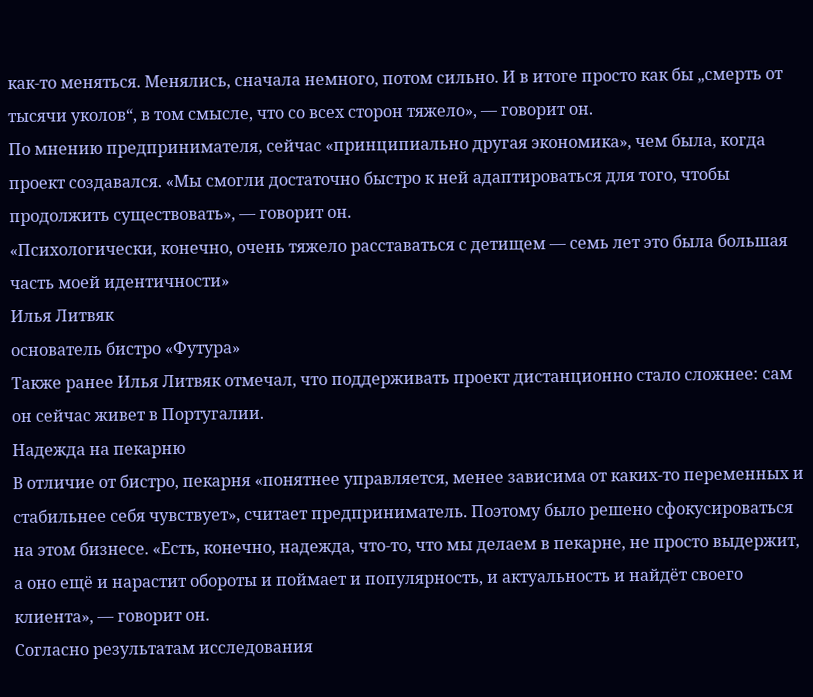как-то меняться. Менялись, сначала немного, потом сильно. И в итоге просто как бы „смерть от тысячи уколов“, в том смысле, что со всех сторон тяжело», — говорит он.
По мнению предпринимателя, сейчас «принципиально другая экономика», чем была, когда проект создавался. «Мы смогли достаточно быстро к ней адаптироваться для того, чтобы продолжить существовать», — говорит он.
«Психологически, конечно, очень тяжело расставаться с детищем — семь лет это была большая часть моей идентичности»
Илья Литвяк
основатель бистро «Футура»
Также ранее Илья Литвяк отмечал, что поддерживать проект дистанционно стало сложнее: сам он сейчас живет в Португалии.
Надежда на пекарню
В отличие от бистро, пекарня «понятнее управляется, менее зависима от каких-то переменных и стабильнее себя чувствует», считает предприниматель. Поэтому было решено сфокусироваться на этом бизнесе. «Есть, конечно, надежда, что-то, что мы делаем в пекарне, не просто выдержит, а оно ещё и нарастит обороты и поймает и популярность, и актуальность и найдёт своего клиента», — говорит он.
Согласно результатам исследования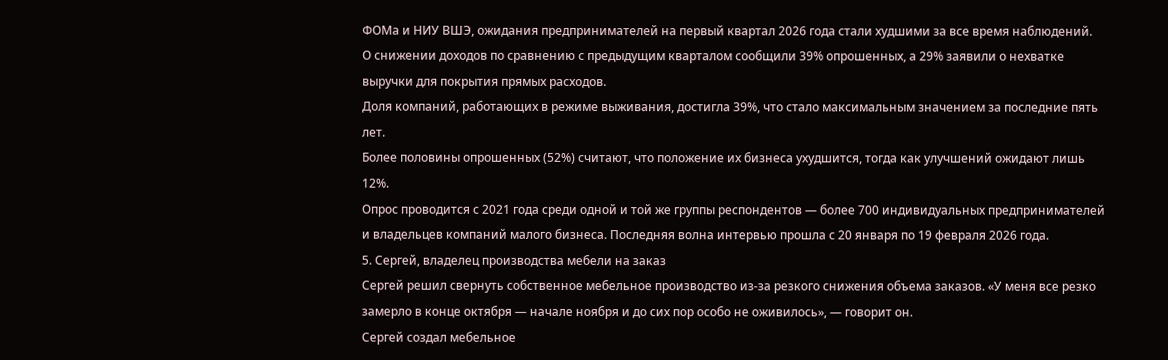ФОМа и НИУ ВШЭ, ожидания предпринимателей на первый квартал 2026 года стали худшими за все время наблюдений.
О снижении доходов по сравнению с предыдущим кварталом сообщили 39% опрошенных, а 29% заявили о нехватке выручки для покрытия прямых расходов.
Доля компаний, работающих в режиме выживания, достигла 39%, что стало максимальным значением за последние пять лет.
Более половины опрошенных (52%) считают, что положение их бизнеса ухудшится, тогда как улучшений ожидают лишь 12%.
Опрос проводится с 2021 года среди одной и той же группы респондентов — более 700 индивидуальных предпринимателей и владельцев компаний малого бизнеса. Последняя волна интервью прошла с 20 января по 19 февраля 2026 года.
5. Сергей, владелец производства мебели на заказ
Сергей решил свернуть собственное мебельное производство из-за резкого снижения объема заказов. «У меня все резко замерло в конце октября — начале ноября и до сих пор особо не оживилось», — говорит он.
Сергей создал мебельное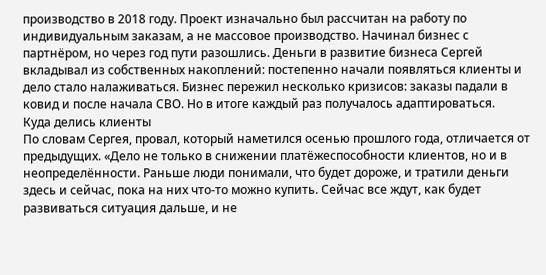производство в 2018 году. Проект изначально был рассчитан на работу по индивидуальным заказам, а не массовое производство. Начинал бизнес с партнёром, но через год пути разошлись. Деньги в развитие бизнеса Сергей вкладывал из собственных накоплений: постепенно начали появляться клиенты и дело стало налаживаться. Бизнес пережил несколько кризисов: заказы падали в ковид и после начала СВО. Но в итоге каждый раз получалось адаптироваться.
Куда делись клиенты
По словам Сергея, провал, который наметился осенью прошлого года, отличается от предыдущих. «Дело не только в снижении платёжеспособности клиентов, но и в неопределённости. Раньше люди понимали, что будет дороже, и тратили деньги здесь и сейчас, пока на них что-то можно купить. Сейчас все ждут, как будет развиваться ситуация дальше, и не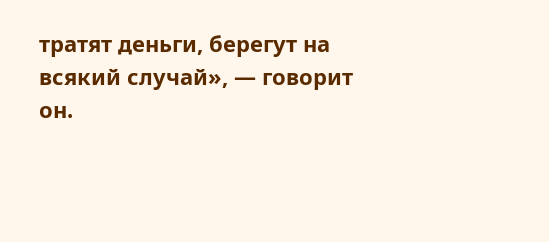тратят деньги, берегут на всякий случай», — говорит он.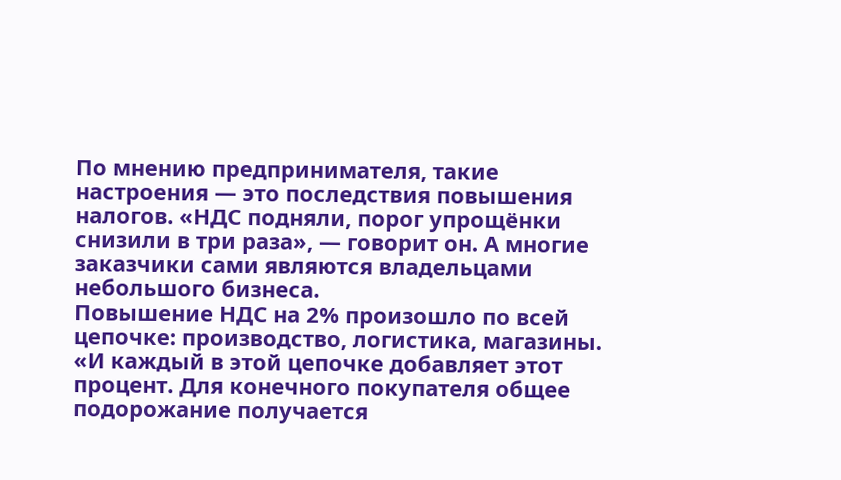По мнению предпринимателя, такие настроения — это последствия повышения налогов. «НДС подняли, порог упрощёнки снизили в три раза», — говорит он. А многие заказчики сами являются владельцами небольшого бизнеса.
Повышение НДС на 2% произошло по всей цепочке: производство, логистика, магазины. «И каждый в этой цепочке добавляет этот процент. Для конечного покупателя общее подорожание получается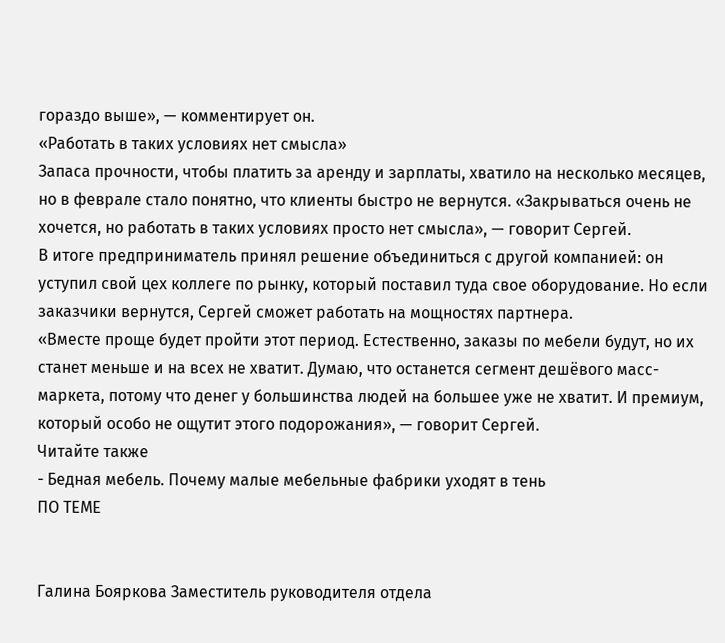гораздо выше», — комментирует он.
«Работать в таких условиях нет смысла»
Запаса прочности, чтобы платить за аренду и зарплаты, хватило на несколько месяцев, но в феврале стало понятно, что клиенты быстро не вернутся. «Закрываться очень не хочется, но работать в таких условиях просто нет смысла», — говорит Сергей.
В итоге предприниматель принял решение объединиться с другой компанией: он уступил свой цех коллеге по рынку, который поставил туда свое оборудование. Но если заказчики вернутся, Сергей сможет работать на мощностях партнера.
«Вместе проще будет пройти этот период. Естественно, заказы по мебели будут, но их станет меньше и на всех не хватит. Думаю, что останется сегмент дешёвого масс-маркета, потому что денег у большинства людей на большее уже не хватит. И премиум, который особо не ощутит этого подорожания», — говорит Сергей.
Читайте также
- Бедная мебель. Почему малые мебельные фабрики уходят в тень
ПО ТЕМЕ


Галина Бояркова Заместитель руководителя отдела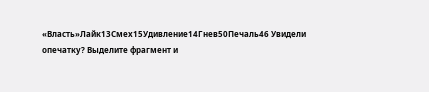«Власть»Лайк13Смех15Удивление14Гнев50Печаль46 Увидели опечатку? Выделите фрагмент и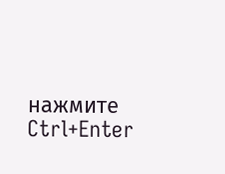нажмите Ctrl+Enter